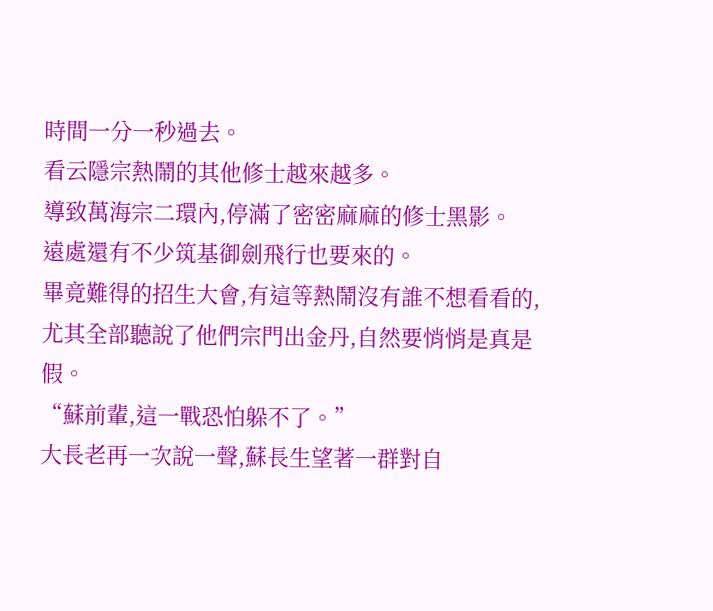時間一分一秒過去。
看云隱宗熱鬧的其他修士越來越多。
導致萬海宗二環內,停滿了密密麻麻的修士黑影。
遠處還有不少筑基御劍飛行也要來的。
畢竟難得的招生大會,有這等熱鬧沒有誰不想看看的,尤其全部聽說了他們宗門出金丹,自然要悄悄是真是假。
“蘇前輩,這一戰恐怕躲不了。”
大長老再一次說一聲,蘇長生望著一群對自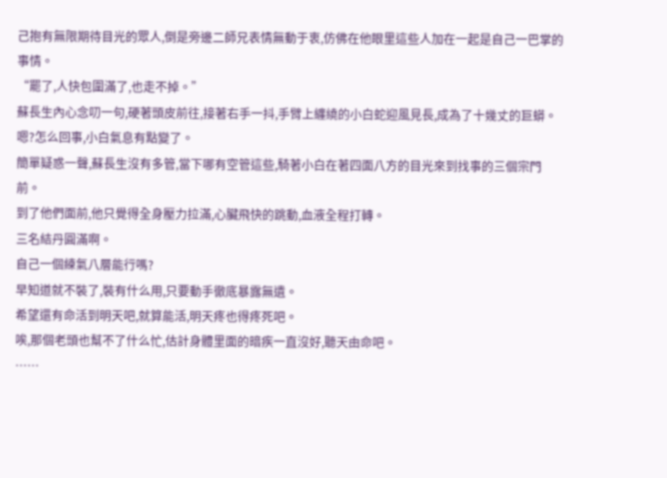己抱有無限期待目光的眾人,倒是旁邊二師兄表情無動于衷,仿佛在他眼里這些人加在一起是自己一巴掌的事情。
“罷了,人快包圍滿了,也走不掉。”
蘇長生內心念叨一句,硬著頭皮前往,接著右手一抖,手臂上纏繞的小白蛇迎風見長,成為了十幾丈的巨蟒。
嗯?怎么回事,小白氣息有點變了。
簡單疑惑一聲,蘇長生沒有多管,當下哪有空管這些,騎著小白在著四面八方的目光來到找事的三個宗門前。
到了他們面前,他只覺得全身壓力拉滿,心臟飛快的跳動,血液全程打轉。
三名結丹圓滿啊。
自己一個練氣八層能行嗎?
早知道就不裝了,裝有什么用,只要動手徹底暴露無遺。
希望還有命活到明天吧,就算能活,明天疼也得疼死吧。
唉,那個老頭也幫不了什么忙,估計身體里面的暗疾一直沒好,聽天由命吧。
……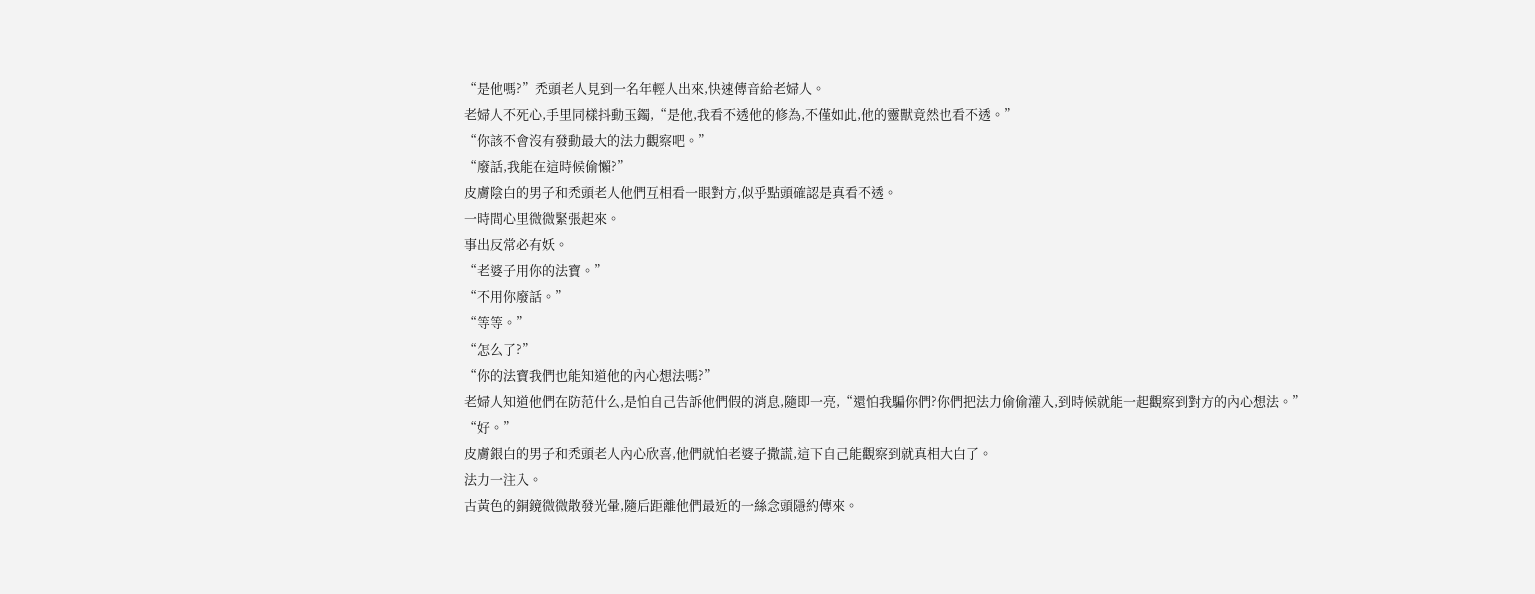“是他嗎?”禿頭老人見到一名年輕人出來,快速傳音給老婦人。
老婦人不死心,手里同樣抖動玉鐲,“是他,我看不透他的修為,不僅如此,他的靈獸竟然也看不透。”
“你該不會沒有發動最大的法力觀察吧。”
“廢話,我能在這時候偷懶?”
皮膚陰白的男子和禿頭老人他們互相看一眼對方,似乎點頭確認是真看不透。
一時間心里微微緊張起來。
事出反常必有妖。
“老婆子用你的法寶。”
“不用你廢話。”
“等等。”
“怎么了?”
“你的法寶我們也能知道他的內心想法嗎?”
老婦人知道他們在防范什么,是怕自己告訴他們假的消息,隨即一亮,“還怕我騙你們?你們把法力偷偷灌入,到時候就能一起觀察到對方的內心想法。”
“好。”
皮膚銀白的男子和禿頭老人內心欣喜,他們就怕老婆子撒謊,這下自己能觀察到就真相大白了。
法力一注入。
古黃色的銅鏡微微散發光暈,隨后距離他們最近的一絲念頭隱約傳來。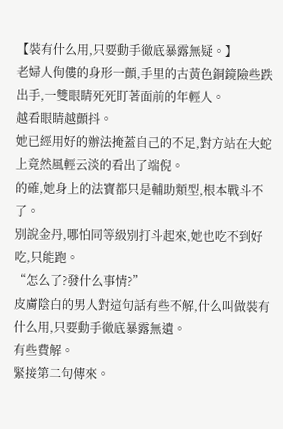【裝有什么用,只要動手徹底暴露無疑。】
老婦人佝僂的身形一顫,手里的古黃色銅鏡險些跌出手,一雙眼睛死死盯著面前的年輕人。
越看眼睛越顫抖。
她已經用好的辦法掩蓋自己的不足,對方站在大蛇上竟然風輕云淡的看出了端倪。
的確,她身上的法寶都只是輔助類型,根本戰斗不了。
別說金丹,哪怕同等級別打斗起來,她也吃不到好吃,只能跑。
“怎么了?發什么事情?”
皮膚陰白的男人對這句話有些不解,什么叫做裝有什么用,只要動手徹底暴露無遺。
有些費解。
緊接第二句傳來。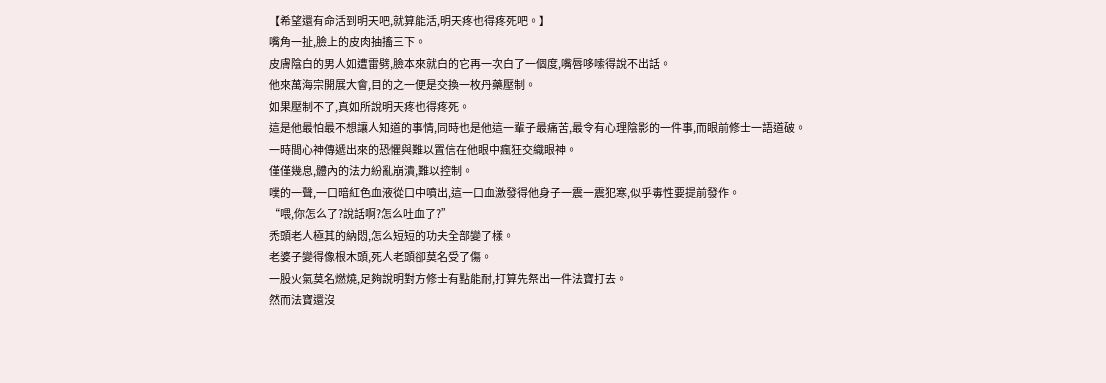【希望還有命活到明天吧,就算能活,明天疼也得疼死吧。】
嘴角一扯,臉上的皮肉抽搐三下。
皮膚陰白的男人如遭雷劈,臉本來就白的它再一次白了一個度,嘴唇哆嗦得說不出話。
他來萬海宗開展大會,目的之一便是交換一枚丹藥壓制。
如果壓制不了,真如所說明天疼也得疼死。
這是他最怕最不想讓人知道的事情,同時也是他這一輩子最痛苦,最令有心理陰影的一件事,而眼前修士一語道破。
一時間心神傳遞出來的恐懼與難以置信在他眼中瘋狂交織眼神。
僅僅幾息,體內的法力紛亂崩潰,難以控制。
噗的一聲,一口暗紅色血液從口中噴出,這一口血激發得他身子一震一震犯寒,似乎毒性要提前發作。
“喂,你怎么了?說話啊?怎么吐血了?”
禿頭老人極其的納悶,怎么短短的功夫全部變了樣。
老婆子變得像根木頭,死人老頭卻莫名受了傷。
一股火氣莫名燃燒,足夠說明對方修士有點能耐,打算先祭出一件法寶打去。
然而法寶還沒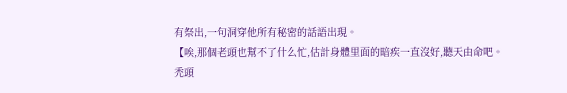有祭出,一句洞穿他所有秘密的話語出現。
【唉,那個老頭也幫不了什么忙,估計身體里面的暗疾一直沒好,聽天由命吧。
禿頭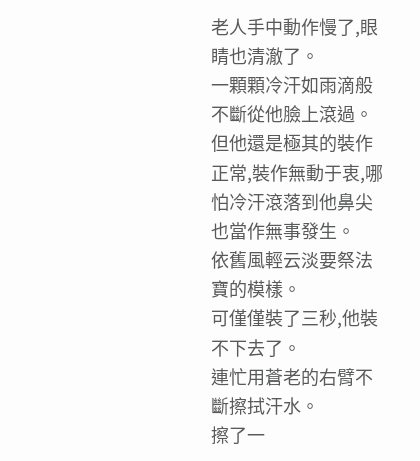老人手中動作慢了,眼睛也清澈了。
一顆顆冷汗如雨滴般不斷從他臉上滾過。
但他還是極其的裝作正常,裝作無動于衷,哪怕冷汗滾落到他鼻尖也當作無事發生。
依舊風輕云淡要祭法寶的模樣。
可僅僅裝了三秒,他裝不下去了。
連忙用蒼老的右臂不斷擦拭汗水。
擦了一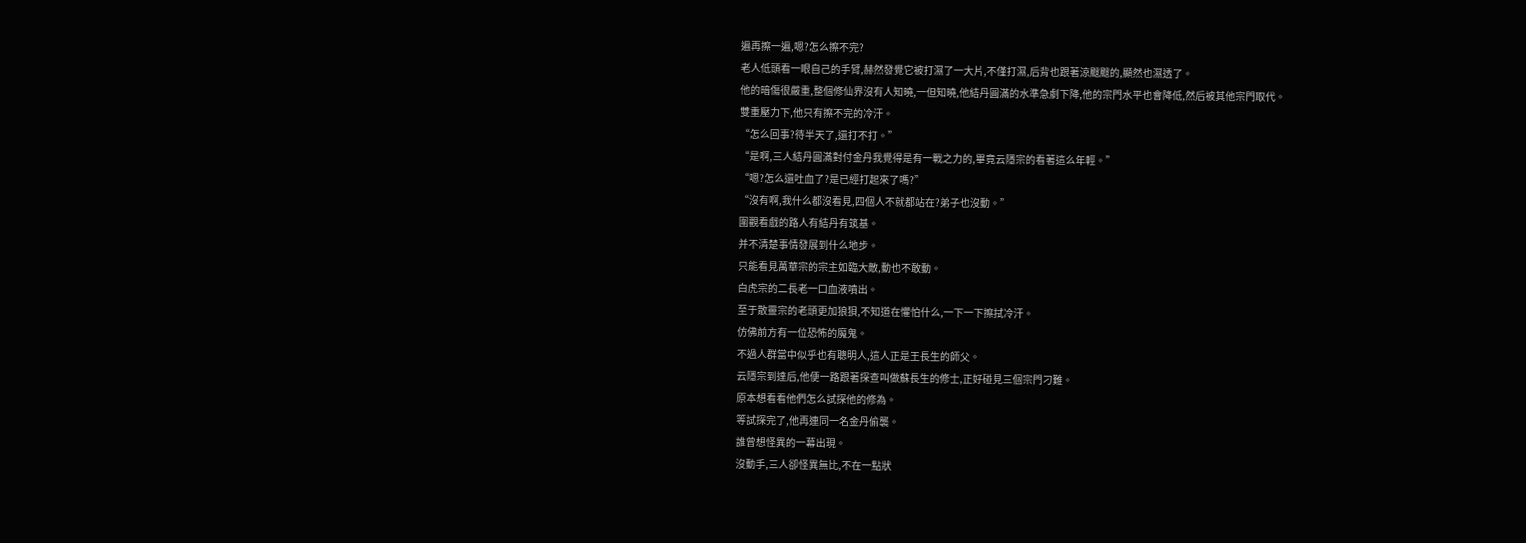遍再擦一遍,嗯?怎么擦不完?
老人低頭看一眼自己的手臂,赫然發覺它被打濕了一大片,不僅打濕,后背也跟著涼颼颼的,顯然也濕透了。
他的暗傷很嚴重,整個修仙界沒有人知曉,一但知曉,他結丹圓滿的水準急劇下降,他的宗門水平也會降低,然后被其他宗門取代。
雙重壓力下,他只有擦不完的冷汗。
“怎么回事?待半天了,還打不打。”
“是啊,三人結丹圓滿對付金丹我覺得是有一戰之力的,畢竟云隱宗的看著這么年輕。”
“嗯?怎么還吐血了?是已經打起來了嗎?”
“沒有啊,我什么都沒看見,四個人不就都站在?弟子也沒動。”
圍觀看戲的路人有結丹有筑基。
并不清楚事情發展到什么地步。
只能看見萬華宗的宗主如臨大敵,動也不敢動。
白虎宗的二長老一口血液噴出。
至于散靈宗的老頭更加狼狽,不知道在懼怕什么,一下一下擦拭冷汗。
仿佛前方有一位恐怖的魔鬼。
不過人群當中似乎也有聰明人,這人正是王長生的師父。
云隱宗到達后,他便一路跟著探查叫做蘇長生的修士,正好碰見三個宗門刁難。
原本想看看他們怎么試探他的修為。
等試探完了,他再連同一名金丹偷襲。
誰曾想怪異的一幕出現。
沒動手,三人卻怪異無比,不在一點狀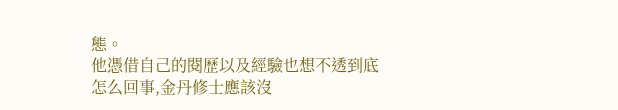態。
他憑借自己的閱歷以及經驗也想不透到底怎么回事,金丹修士應該沒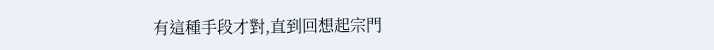有這種手段才對,直到回想起宗門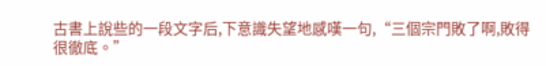古書上說些的一段文字后,下意識失望地感嘆一句,“三個宗門敗了啊,敗得很徹底。”